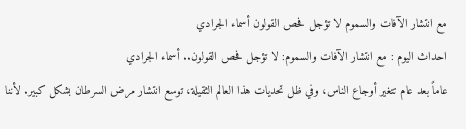مع انتشار الآفات والسموم لا تؤجل فحص القولون أسماء الجرادي
احداث اليوم : مع انتشار الآفات والسموم: لا تؤجل فحص القولون.. أسماء الجرادي
عاماً بعد عام تتغير أوجاع الناس، وفي ظل تحديات هذا العالم الثقيلة، توسع انتشار مرض السرطان بشكل كبير. لأننا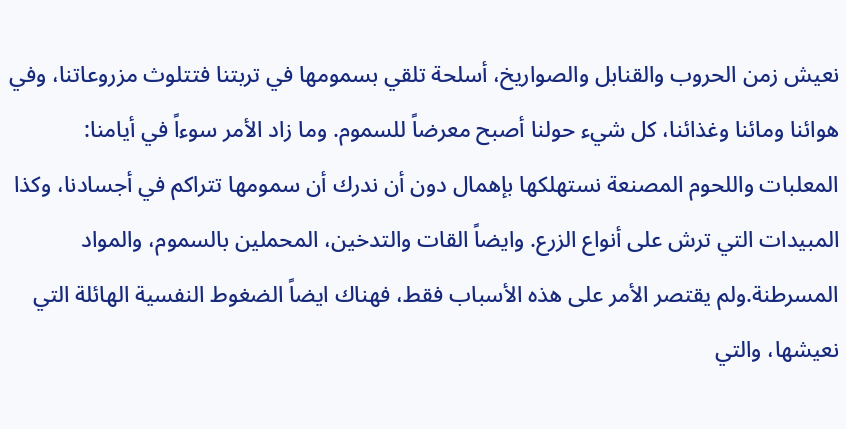نعيش زمن الحروب والقنابل والصواريخ، أسلحة تلقي بسمومها في تربتنا فتتلوث مزروعاتنا، وفي هوائنا ومائنا وغذائنا، كل شيء حولنا أصبح معرضاً للسموم. وما زاد الأمر سوءاً في أيامنا: المعلبات واللحوم المصنعة نستهلكها بإهمال دون أن ندرك أن سمومها تتراكم في أجسادنا، وكذا المبيدات التي ترش على أنواع الزرع. وايضاً القات والتدخين، المحملين بالسموم، والمواد المسرطنة.ولم يقتصر الأمر على هذه الأسباب فقط، فهناك ايضاً الضغوط النفسية الهائلة التي نعيشها، والتي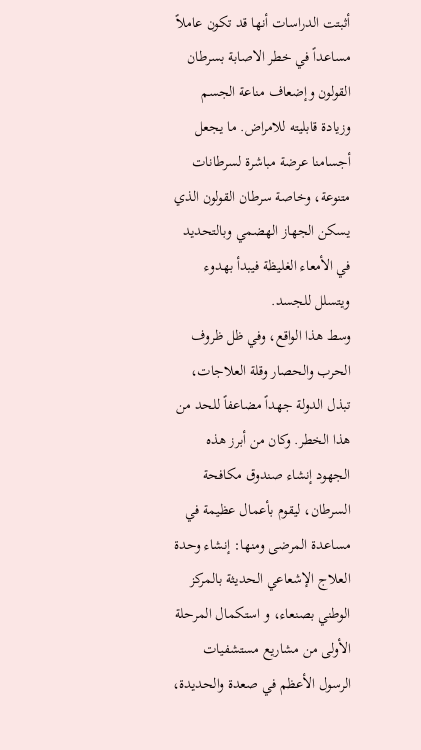أثبتت الدراسات أنها قد تكون عاملاً مساعداً في خطر الاصابة بسرطان القولون وإضعاف مناعة الجسم وزيادة قابليته للامراض. ما يجعل أجسامنا عرضة مباشرة لسرطانات متنوعة، وخاصة سرطان القولون الذي يسكن الجهاز الهضمي وبالتحديد في الأمعاء الغليظة فيبدأ بهدوء ويتسلل للجسد.
وسط هذا الواقع، وفي ظل ظروف الحرب والحصار وقلة العلاجات، تبذل الدولة جهداً مضاعفاً للحد من هذا الخطر. وكان من أبرز هذه الجهود إنشاء صندوق مكافحة السرطان، ليقوم بأعمال عظيمة في مساعدة المرضى ومنها: إنشاء وحدة العلاج الإشعاعي الحديثة بالمركز الوطني بصنعاء، و استكمال المرحلة الأولى من مشاريع مستشفيات الرسول الأعظم في صعدة والحديدة،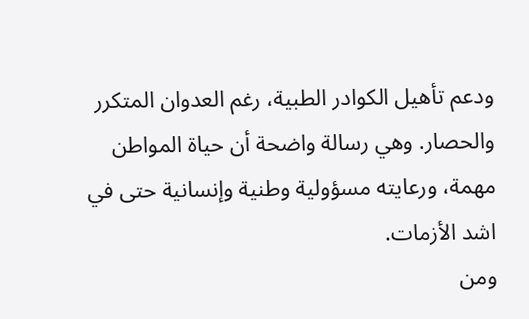ودعم تأهيل الكوادر الطبية، رغم العدوان المتكرر والحصار. وهي رسالة واضحة أن حياة المواطن مهمة، ورعايته مسؤولية وطنية وإنسانية حتى في اشد الأزمات.
ومن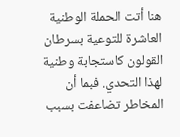هنا أتت الحملة الوطنية العاشرة للتوعية بسرطان القولون كاستجابة وطنية لهذا التحدي. فبما أن المخاطر تضاعفت بسبب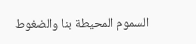السموم المحيطة بنا والضغوط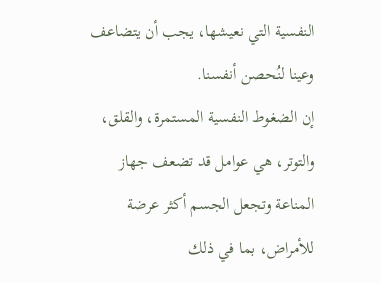النفسية التي نعيشها، يجب أن يتضاعف وعينا لنُحصن أنفسنا.
إن الضغوط النفسية المستمرة، والقلق، والتوتر، هي عوامل قد تضعف جهاز المناعة وتجعل الجسم أكثر عرضة للأمراض، بما في ذلك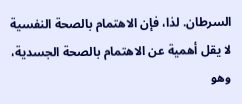السرطان. لذا، فإن الاهتمام بالصحة النفسية لا يقل أهمية عن الاهتمام بالصحة الجسدية، وهو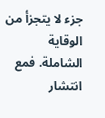جزء لا يتجزأ من الوقاية الشاملة. فمع انتشار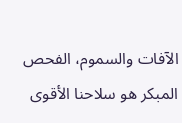الآفات والسموم، الفحص المبكر هو سلاحنا الأقوى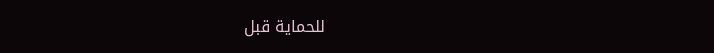للحماية قبل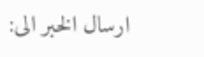ارسال الخبر الى: